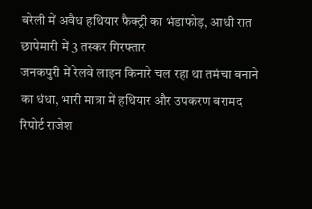बरेली में अवैध हथियार फैक्ट्री का भंडाफोड़, आधी रात छापेमारी में 3 तस्कर गिरफ्तार
जनकपुरी में रेलवे लाइन किनारे चल रहा था तमंचा बनाने का धंधा, भारी मात्रा में हथियार और उपकरण बरामद
रिपोर्ट राजेश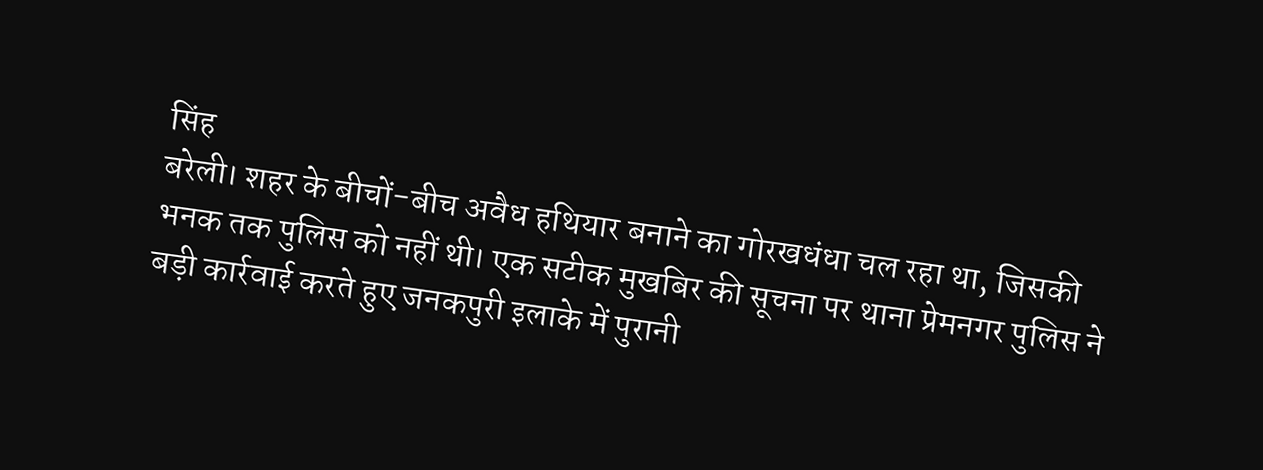सिंह
बरेली। शहर के बीचों-बीच अवैध हथियार बनाने का गोरखधंधा चल रहा था, जिसकी भनक तक पुलिस को नहीं थी। एक सटीक मुखबिर की सूचना पर थाना प्रेमनगर पुलिस ने बड़ी कार्रवाई करते हुए जनकपुरी इलाके में पुरानी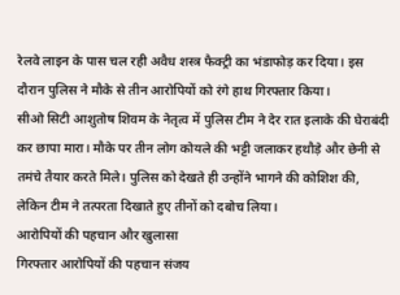रेलवे लाइन के पास चल रही अवैध शस्त्र फैक्ट्री का भंडाफोड़ कर दिया। इस दौरान पुलिस ने मौके से तीन आरोपियों को रंगे हाथ गिरफ्तार किया।
सीओ सिटी आशुतोष शिवम के नेतृत्व में पुलिस टीम ने देर रात इलाके की घेराबंदी कर छापा मारा। मौके पर तीन लोग कोयले की भट्टी जलाकर हथौड़े और छेनी से तमंचे तैयार करते मिले। पुलिस को देखते ही उन्होंने भागने की कोशिश की, लेकिन टीम ने तत्परता दिखाते हुए तीनों को दबोच लिया।
आरोपियों की पहचान और खुलासा
गिरफ्तार आरोपियों की पहचान संजय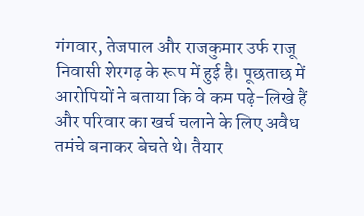गंगवार, तेजपाल और राजकुमार उर्फ राजू निवासी शेरगढ़ के रूप में हुई है। पूछताछ में आरोपियों ने बताया कि वे कम पढ़े-लिखे हैं और परिवार का खर्च चलाने के लिए अवैध तमंचे बनाकर बेचते थे। तैयार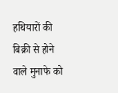हथियारों की बिक्री से होने वाले मुनाफे को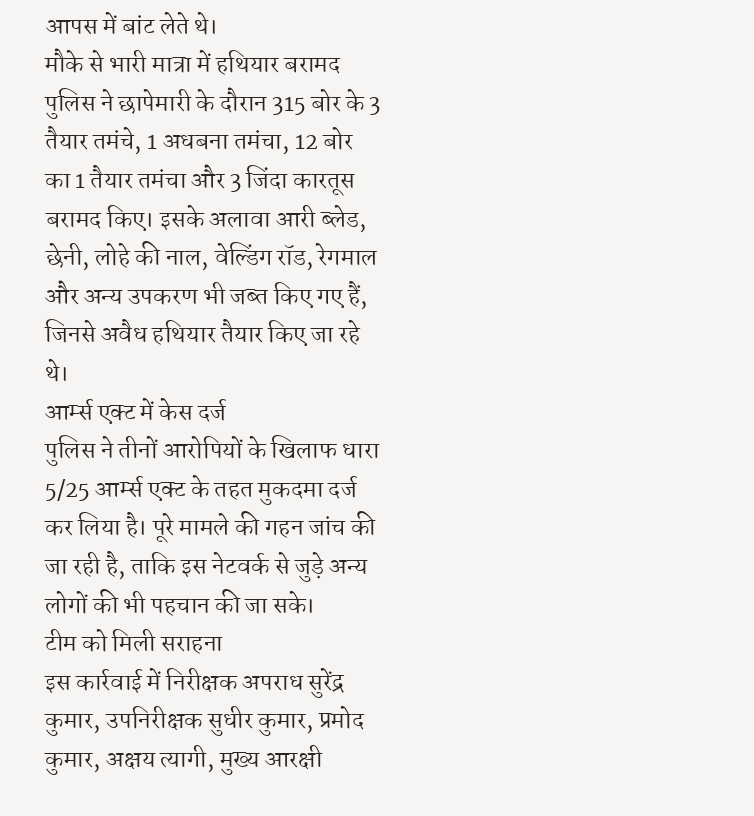आपस में बांट लेते थे।
मौके से भारी मात्रा में हथियार बरामद
पुलिस ने छापेमारी के दौरान 315 बोर के 3 तैयार तमंचे, 1 अधबना तमंचा, 12 बोर का 1 तैयार तमंचा और 3 जिंदा कारतूस बरामद किए। इसके अलावा आरी ब्लेड, छेनी, लोहे की नाल, वेल्डिंग रॉड, रेगमाल और अन्य उपकरण भी जब्त किए गए हैं, जिनसे अवैध हथियार तैयार किए जा रहे थे।
आर्म्स एक्ट में केस दर्ज
पुलिस ने तीनों आरोपियों के खिलाफ धारा 5/25 आर्म्स एक्ट के तहत मुकदमा दर्ज कर लिया है। पूरे मामले की गहन जांच की जा रही है, ताकि इस नेटवर्क से जुड़े अन्य लोगों की भी पहचान की जा सके।
टीम को मिली सराहना
इस कार्रवाई में निरीक्षक अपराध सुरेंद्र कुमार, उपनिरीक्षक सुधीर कुमार, प्रमोद कुमार, अक्षय त्यागी, मुख्य आरक्षी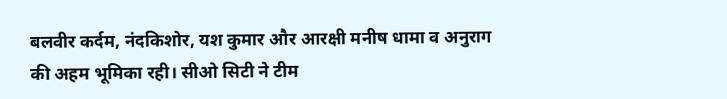बलवीर कर्दम, नंदकिशोर, यश कुमार और आरक्षी मनीष धामा व अनुराग की अहम भूमिका रही। सीओ सिटी ने टीम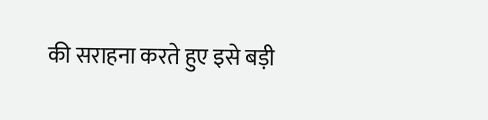की सराहना करते हुए इसे बड़ी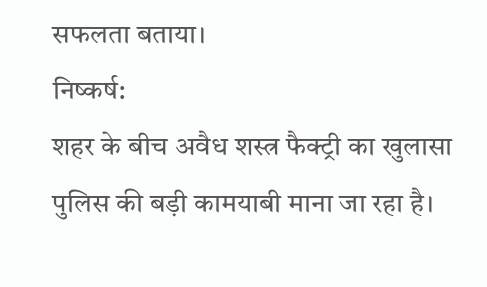सफलता बताया।
निष्कर्ष:
शहर के बीच अवैध शस्त्र फैक्ट्री का खुलासा पुलिस की बड़ी कामयाबी माना जा रहा है।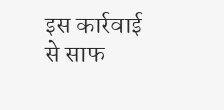इस कार्रवाई से साफ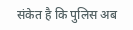संकेत है कि पुलिस अब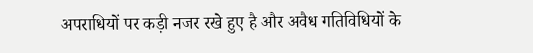अपराधियों पर कड़ी नजर रखे हुए है और अवैध गतिविधियों के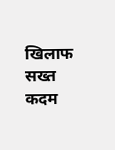खिलाफ सख्त कदम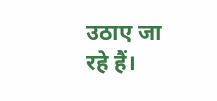उठाए जा रहे हैं।